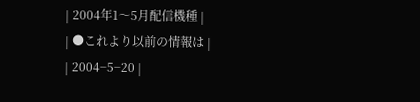| 2004年1〜5月配信機種 |
| ●これより以前の情報は |
| 2004−5−20 |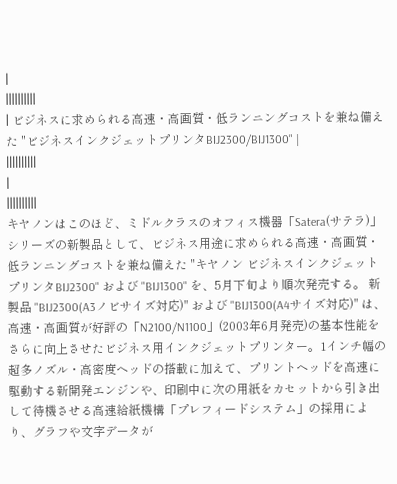|
||||||||||
| ビジネスに求められる高速・高画質・低ランニングコストを兼ね備えた "ビジネスインクジェットプリンタBIJ2300/BIJ1300" |
||||||||||
|
||||||||||
キヤノンはこのほど、ミドルクラスのオフィス機器「Satera(サテラ)」シリーズの新製品として、ビジネス用途に求められる高速・高画質・低ランニングコストを兼ね備えた "キヤノン ビジネスインクジェットプリンタBIJ2300" および "BIJ1300" を、5月下旬より順次発売する。 新製品 "BIJ2300(A3ノビサイズ対応)" および "BIJ1300(A4サイズ対応)" は、高速・高画質が好評の「N2100/N1100」(2003年6月発売)の基本性能をさらに向上させたビジネス用インクジェットプリンター。1インチ幅の超多ノズル・高密度ヘッドの搭載に加えて、プリントヘッドを高速に駆動する新開発エンジンや、印刷中に次の用紙をカセットから引き出して待機させる高速給紙機構「プレフィードシステム」の採用により、グラフや文字データが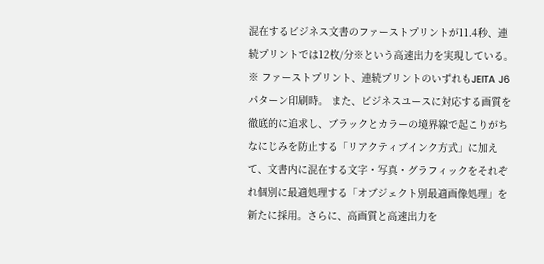混在するビジネス文書のファーストプリントが11.4秒、連続プリントでは12枚/分※という高速出力を実現している。 ※ ファーストプリント、連続プリントのいずれもJEITA J6パターン印刷時。 また、ビジネスユースに対応する画質を徹底的に追求し、ブラックとカラーの境界線で起こりがちなにじみを防止する「リアクティブインク方式」に加えて、文書内に混在する文字・写真・グラフィックをそれぞれ個別に最適処理する「オブジェクト別最適画像処理」を新たに採用。さらに、高画質と高速出力を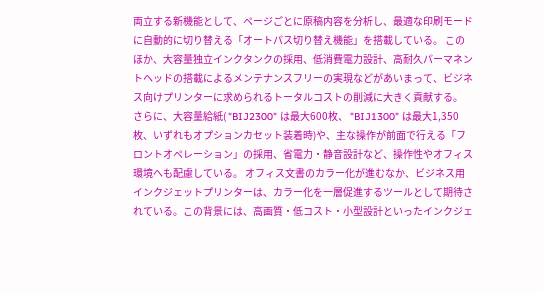両立する新機能として、ページごとに原稿内容を分析し、最適な印刷モードに自動的に切り替える「オートパス切り替え機能」を搭載している。 このほか、大容量独立インクタンクの採用、低消費電力設計、高耐久パーマネントヘッドの搭載によるメンテナンスフリーの実現などがあいまって、ビジネス向けプリンターに求められるトータルコストの削減に大きく貢献する。 さらに、大容量給紙( "BIJ2300" は最大600枚、 "BIJ1300" は最大1,350枚、いずれもオプションカセット装着時)や、主な操作が前面で行える「フロントオペレーション」の採用、省電力・静音設計など、操作性やオフィス環境へも配慮している。 オフィス文書のカラー化が進むなか、ビジネス用インクジェットプリンターは、カラー化を一層促進するツールとして期待されている。この背景には、高画質・低コスト・小型設計といったインクジェ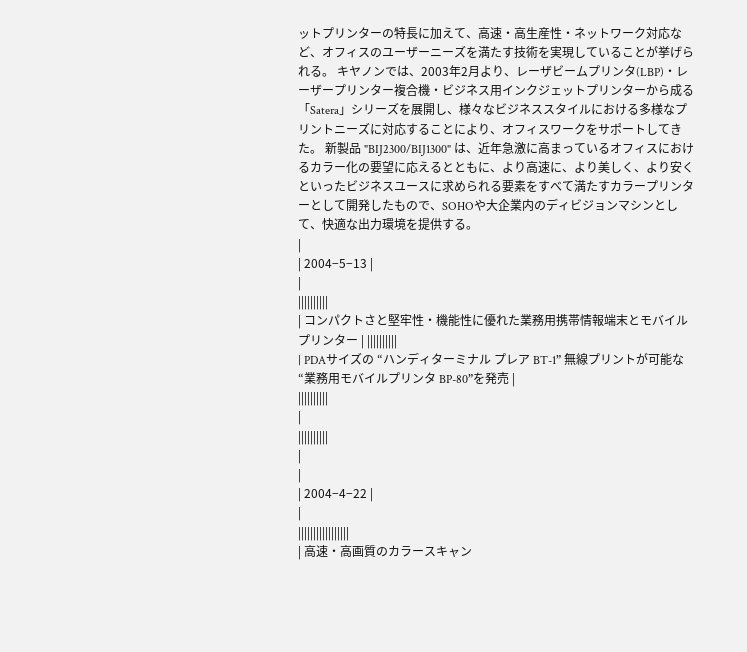ットプリンターの特長に加えて、高速・高生産性・ネットワーク対応など、オフィスのユーザーニーズを満たす技術を実現していることが挙げられる。 キヤノンでは、2003年2月より、レーザビームプリンタ(LBP)・レーザープリンター複合機・ビジネス用インクジェットプリンターから成る「Satera」シリーズを展開し、様々なビジネススタイルにおける多様なプリントニーズに対応することにより、オフィスワークをサポートしてきた。 新製品 "BIJ2300/BIJ1300" は、近年急激に高まっているオフィスにおけるカラー化の要望に応えるとともに、より高速に、より美しく、より安くといったビジネスユースに求められる要素をすべて満たすカラープリンターとして開発したもので、SOHOや大企業内のディビジョンマシンとして、快適な出力環境を提供する。
|
| 2004−5−13 |
|
||||||||||
| コンパクトさと堅牢性・機能性に優れた業務用携帯情報端末とモバイルプリンター | ||||||||||
| PDAサイズの “ハンディターミナル プレア BT-1” 無線プリントが可能な “業務用モバイルプリンタ BP-80”を発売 |
||||||||||
|
||||||||||
|
|
| 2004−4−22 |
|
|||||||||||||||||
| 高速・高画質のカラースキャン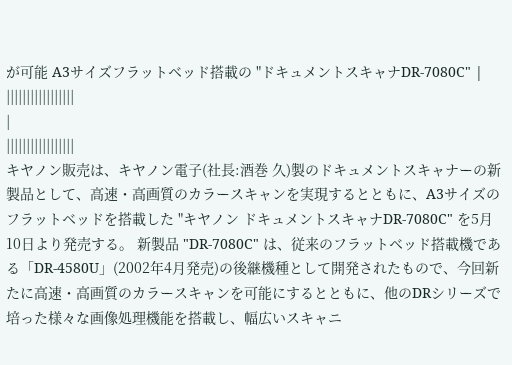が可能 A3サイズフラットベッド搭載の "ドキュメントスキャナDR-7080C" |
|||||||||||||||||
|
|||||||||||||||||
キヤノン販売は、キヤノン電子(社長:酒巻 久)製のドキュメントスキャナーの新製品として、高速・高画質のカラースキャンを実現するとともに、A3サイズのフラットベッドを搭載した "キヤノン ドキュメントスキャナDR-7080C" を5月10日より発売する。 新製品 "DR-7080C" は、従来のフラットベッド搭載機である「DR-4580U」(2002年4月発売)の後継機種として開発されたもので、今回新たに高速・高画質のカラースキャンを可能にするとともに、他のDRシリーズで培った様々な画像処理機能を搭載し、幅広いスキャニ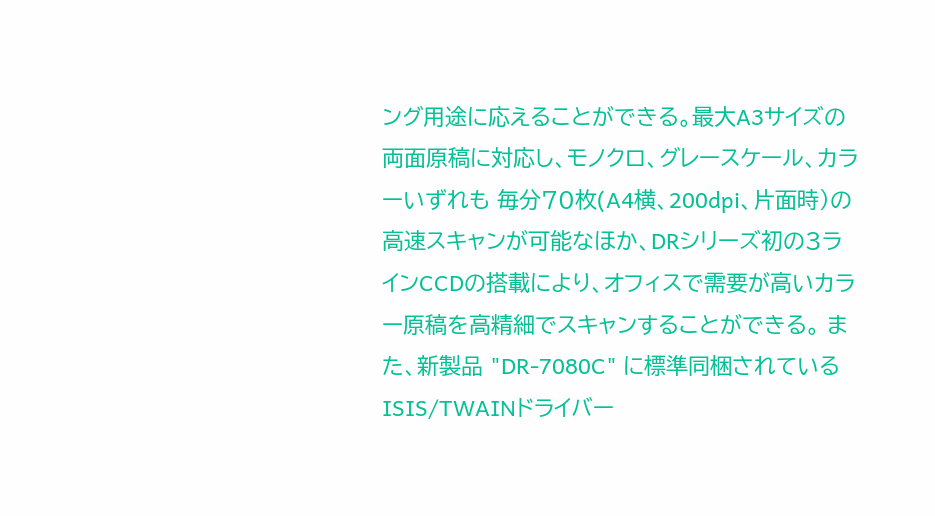ング用途に応えることができる。最大A3サイズの両面原稿に対応し、モノクロ、グレースケール、カラーいずれも 毎分70枚(A4横、200dpi、片面時)の高速スキャンが可能なほか、DRシリーズ初の3ラインCCDの搭載により、オフィスで需要が高いカラー原稿を高精細でスキャンすることができる。 また、新製品 "DR-7080C" に標準同梱されているISIS/TWAINドライバー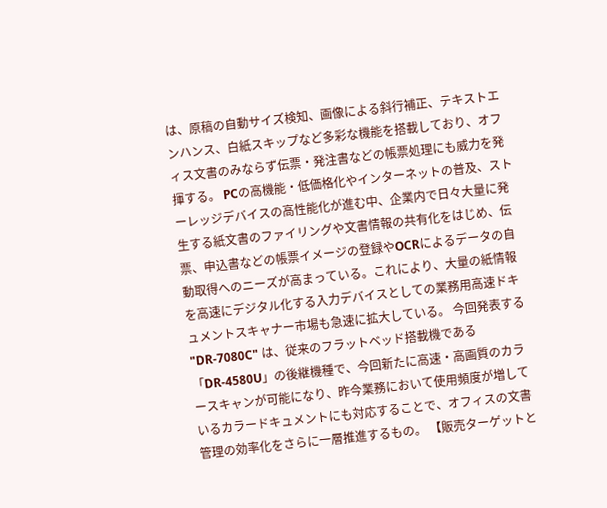は、原稿の自動サイズ検知、画像による斜行補正、テキストエンハンス、白紙スキップなど多彩な機能を搭載しており、オフィス文書のみならず伝票・発注書などの帳票処理にも威力を発揮する。 PCの高機能・低価格化やインターネットの普及、ストーレッジデバイスの高性能化が進む中、企業内で日々大量に発生する紙文書のファイリングや文書情報の共有化をはじめ、伝票、申込書などの帳票イメージの登録やOCRによるデータの自動取得へのニーズが高まっている。これにより、大量の紙情報を高速にデジタル化する入力デバイスとしての業務用高速ドキュメントスキャナー市場も急速に拡大している。 今回発表する "DR-7080C" は、従来のフラットベッド搭載機である「DR-4580U」の後継機種で、今回新たに高速・高画質のカラースキャンが可能になり、昨今業務において使用頻度が増しているカラードキュメントにも対応することで、オフィスの文書管理の効率化をさらに一層推進するもの。 【販売ターゲットと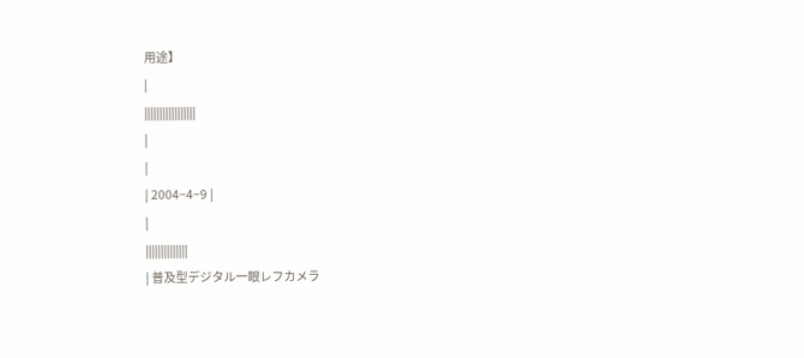用途】
|
|||||||||||||||||
|
|
| 2004−4−9 |
|
||||||||||||||
| 普及型デジタル一眼レフカメラ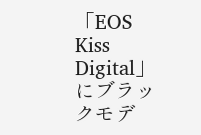「EOS Kiss Digital」にブラックモデ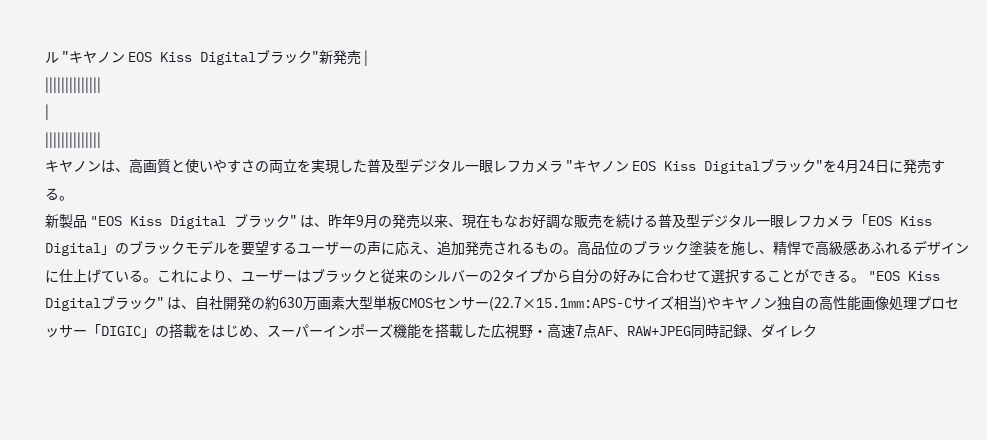ル "キヤノン EOS Kiss Digitalブラック"新発売 |
||||||||||||||
|
||||||||||||||
キヤノンは、高画質と使いやすさの両立を実現した普及型デジタル一眼レフカメラ "キヤノン EOS Kiss Digitalブラック"を4月24日に発売する。
新製品 "EOS Kiss Digital ブラック" は、昨年9月の発売以来、現在もなお好調な販売を続ける普及型デジタル一眼レフカメラ「EOS Kiss Digital」のブラックモデルを要望するユーザーの声に応え、追加発売されるもの。高品位のブラック塗装を施し、精悍で高級感あふれるデザインに仕上げている。これにより、ユーザーはブラックと従来のシルバーの2タイプから自分の好みに合わせて選択することができる。 "EOS Kiss Digitalブラック" は、自社開発の約630万画素大型単板CMOSセンサー(22.7×15.1mm:APS-Cサイズ相当)やキヤノン独自の高性能画像処理プロセッサー「DIGIC」の搭載をはじめ、スーパーインポーズ機能を搭載した広視野・高速7点AF、RAW+JPEG同時記録、ダイレク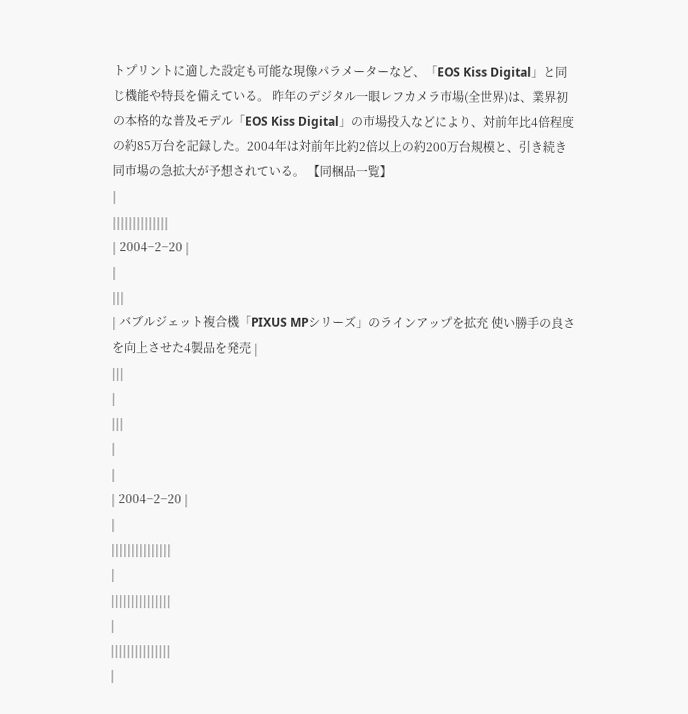トプリントに適した設定も可能な現像パラメーターなど、「EOS Kiss Digital」と同じ機能や特長を備えている。 昨年のデジタル一眼レフカメラ市場(全世界)は、業界初の本格的な普及モデル「EOS Kiss Digital」の市場投入などにより、対前年比4倍程度の約85万台を記録した。2004年は対前年比約2倍以上の約200万台規模と、引き続き同市場の急拡大が予想されている。 【同梱品一覧】
|
||||||||||||||
| 2004−2−20 |
|
|||
| バブルジェット複合機「PIXUS MPシリーズ」のラインアップを拡充 使い勝手の良さを向上させた4製品を発売 |
|||
|
|||
|
|
| 2004−2−20 |
|
|||||||||||||||
|
|||||||||||||||
|
|||||||||||||||
|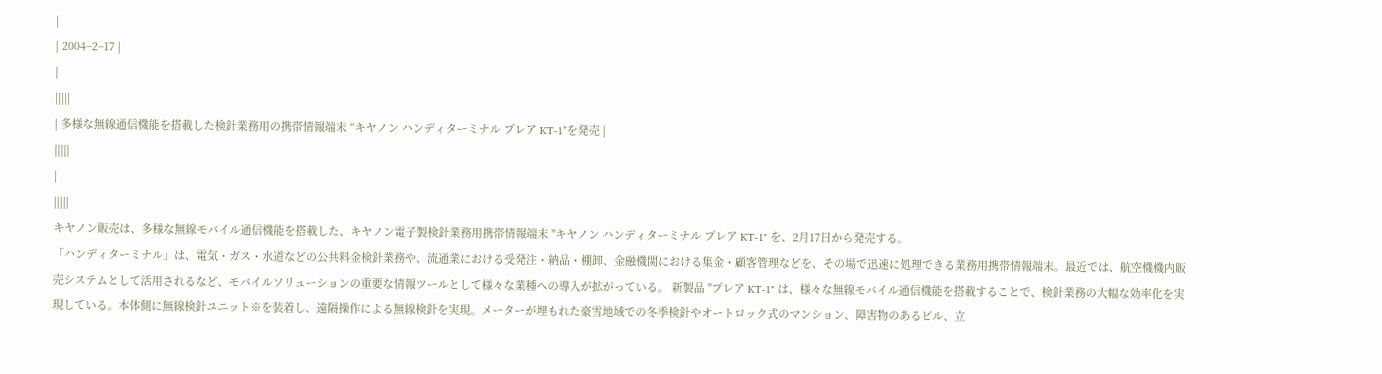|
| 2004−2−17 |
|
|||||
| 多様な無線通信機能を搭載した検針業務用の携帯情報端末 “キヤノン ハンディターミナル プレア KT-1”を発売 |
|||||
|
|||||
キヤノン販売は、多様な無線モバイル通信機能を搭載した、キヤノン電子製検針業務用携帯情報端末 "キヤノン ハンディターミナル プレア KT-1" を、2月17日から発売する。
「ハンディターミナル」は、電気・ガス・水道などの公共料金検針業務や、流通業における受発注・納品・棚卸、金融機関における集金・顧客管理などを、その場で迅速に処理できる業務用携帯情報端末。最近では、航空機機内販売システムとして活用されるなど、モバイルソリューションの重要な情報ツールとして様々な業種への導入が拡がっている。 新製品 "プレア KT-1" は、様々な無線モバイル通信機能を搭載することで、検針業務の大幅な効率化を実現している。本体側に無線検針ユニット※を装着し、遠隔操作による無線検針を実現。メーターが埋もれた豪雪地域での冬季検針やオートロック式のマンション、障害物のあるビル、立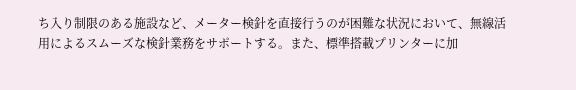ち入り制限のある施設など、メーター検針を直接行うのが困難な状況において、無線活用によるスムーズな検針業務をサポートする。また、標準搭載プリンターに加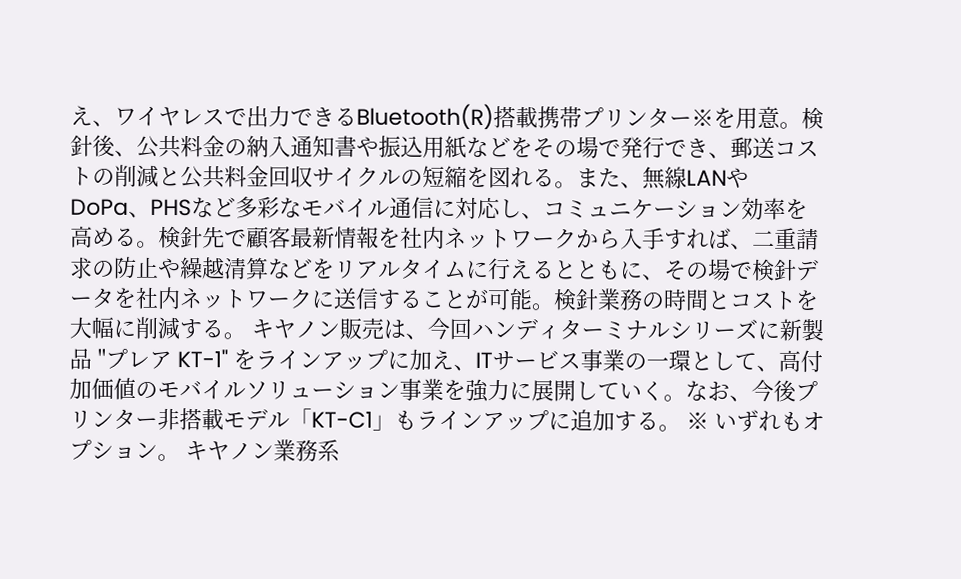え、ワイヤレスで出力できるBluetooth(R)搭載携帯プリンター※を用意。検針後、公共料金の納入通知書や振込用紙などをその場で発行でき、郵送コストの削減と公共料金回収サイクルの短縮を図れる。また、無線LANやDoPa、PHSなど多彩なモバイル通信に対応し、コミュニケーション効率を高める。検針先で顧客最新情報を社内ネットワークから入手すれば、二重請求の防止や繰越清算などをリアルタイムに行えるとともに、その場で検針データを社内ネットワークに送信することが可能。検針業務の時間とコストを大幅に削減する。 キヤノン販売は、今回ハンディターミナルシリーズに新製品 "プレア KT-1" をラインアップに加え、ITサービス事業の一環として、高付加価値のモバイルソリューション事業を強力に展開していく。なお、今後プリンター非搭載モデル「KT-C1」もラインアップに追加する。 ※ いずれもオプション。 キヤノン業務系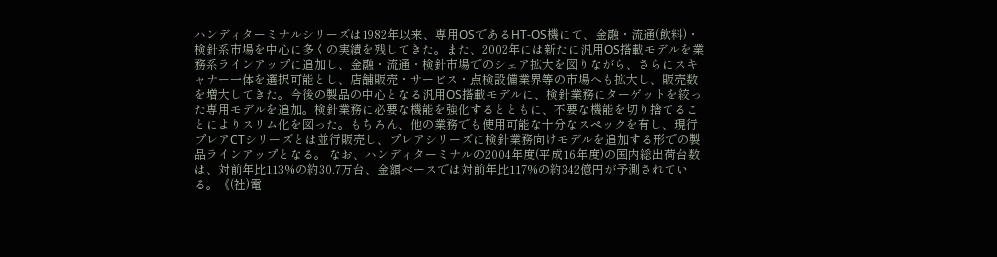ハンディターミナルシリーズは1982年以来、専用OSであるHT-OS機にて、金融・流通(飲料)・検針系市場を中心に多くの実績を残してきた。また、2002年には新たに汎用OS搭載モデルを業務系ラインアップに追加し、金融・流通・検針市場でのシェア拡大を図りながら、さらにスキャナー一体を選択可能とし、店舗販売・サービス・点検設備業界等の市場へも拡大し、販売数を増大してきた。今後の製品の中心となる汎用OS搭載モデルに、検針業務にターゲットを絞った専用モデルを追加。検針業務に必要な機能を強化するとともに、不要な機能を切り捨てることによりスリム化を図った。もちろん、他の業務でも使用可能な十分なスペックを有し、現行プレアCTシリーズとは並行販売し、プレアシリーズに検針業務向けモデルを追加する形での製品ラインアップとなる。 なお、ハンディターミナルの2004年度(平成16年度)の国内総出荷台数は、対前年比113%の約30.7万台、金額ベースでは対前年比117%の約342億円が予測されている。《(社)電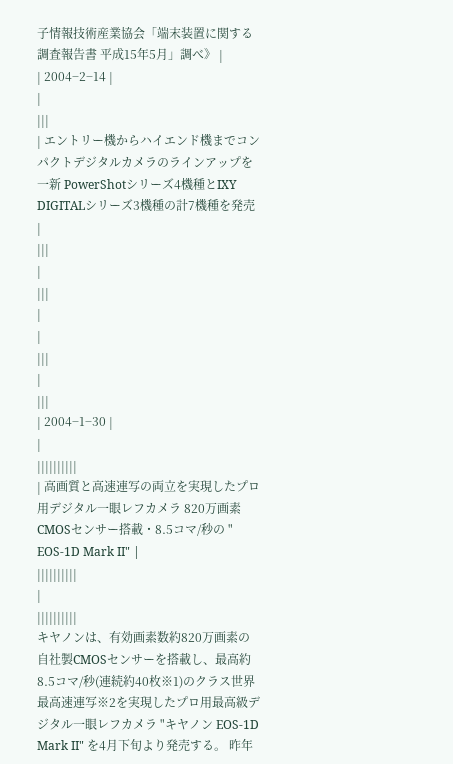子情報技術産業協会「端末装置に関する調査報告書 平成15年5月」調べ》 |
| 2004−2−14 |
|
|||
| エントリー機からハイエンド機までコンパクトデジタルカメラのラインアップを一新 PowerShotシリーズ4機種とIXY DIGITALシリーズ3機種の計7機種を発売 |
|||
|
|||
|
|
|||
|
|||
| 2004−1−30 |
|
||||||||||
| 高画質と高速連写の両立を実現したプロ用デジタル一眼レフカメラ 820万画素CMOSセンサー搭載・8.5コマ/秒の " EOS-1D Mark II" |
||||||||||
|
||||||||||
キヤノンは、有効画素数約820万画素の自社製CMOSセンサーを搭載し、最高約8.5コマ/秒(連続約40枚※1)のクラス世界最高速連写※2を実現したプロ用最高級デジタル一眼レフカメラ "キヤノン EOS-1D Mark II" を4月下旬より発売する。 昨年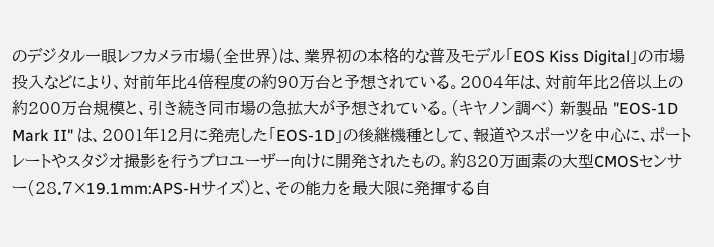のデジタル一眼レフカメラ市場(全世界)は、業界初の本格的な普及モデル「EOS Kiss Digital」の市場投入などにより、対前年比4倍程度の約90万台と予想されている。2004年は、対前年比2倍以上の約200万台規模と、引き続き同市場の急拡大が予想されている。(キヤノン調べ) 新製品 "EOS-1D Mark II" は、2001年12月に発売した「EOS-1D」の後継機種として、報道やスポーツを中心に、ポートレートやスタジオ撮影を行うプロユーザー向けに開発されたもの。約820万画素の大型CMOSセンサー(28.7×19.1mm:APS-Hサイズ)と、その能力を最大限に発揮する自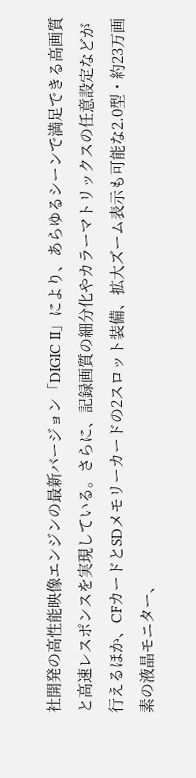社開発の高性能映像エンジンの最新バージョン「DIGIC II」により、あらゆるシーンで満足できる高画質と高速レスポンスを実現している。さらに、記録画質の細分化やカラーマトリックスの任意設定などが行えるほか、CFカードとSDメモリーカードの2スロット装備、拡大ズーム表示も可能な2.0型・約23万画素の液晶モニター、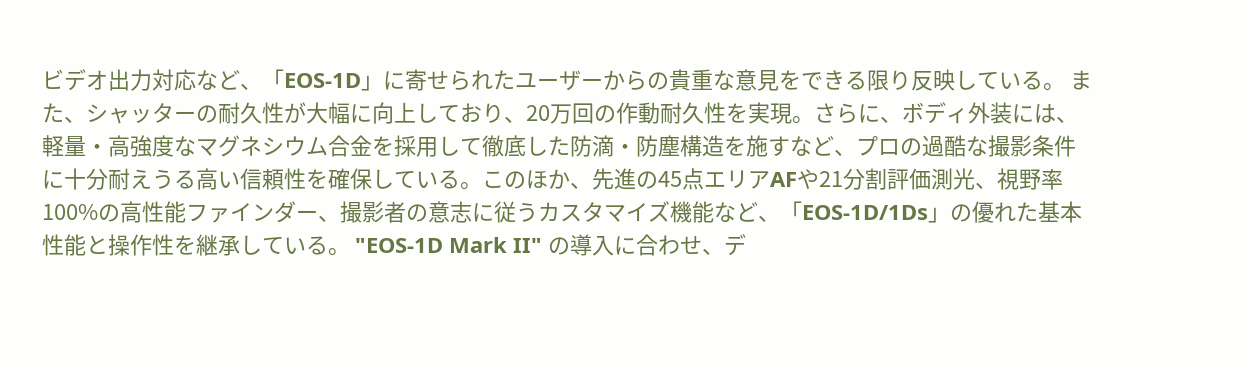ビデオ出力対応など、「EOS-1D」に寄せられたユーザーからの貴重な意見をできる限り反映している。 また、シャッターの耐久性が大幅に向上しており、20万回の作動耐久性を実現。さらに、ボディ外装には、軽量・高強度なマグネシウム合金を採用して徹底した防滴・防塵構造を施すなど、プロの過酷な撮影条件に十分耐えうる高い信頼性を確保している。このほか、先進の45点エリアAFや21分割評価測光、視野率100%の高性能ファインダー、撮影者の意志に従うカスタマイズ機能など、「EOS-1D/1Ds」の優れた基本性能と操作性を継承している。 "EOS-1D Mark II" の導入に合わせ、デ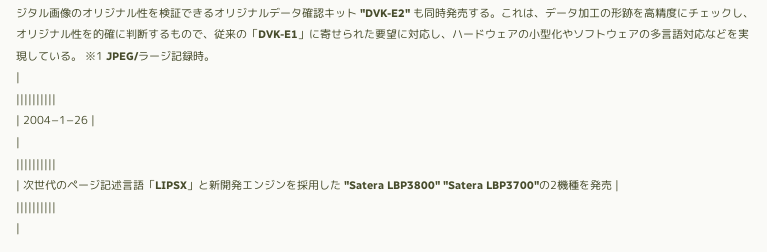ジタル画像のオリジナル性を検証できるオリジナルデータ確認キット "DVK-E2" も同時発売する。これは、データ加工の形跡を高精度にチェックし、オリジナル性を的確に判断するもので、従来の「DVK-E1」に寄せられた要望に対応し、ハードウェアの小型化やソフトウェアの多言語対応などを実現している。 ※1 JPEG/ラージ記録時。
|
||||||||||
| 2004−1−26 |
|
||||||||||
| 次世代のページ記述言語「LIPSX」と新開発エンジンを採用した "Satera LBP3800" "Satera LBP3700"の2機種を発売 |
||||||||||
|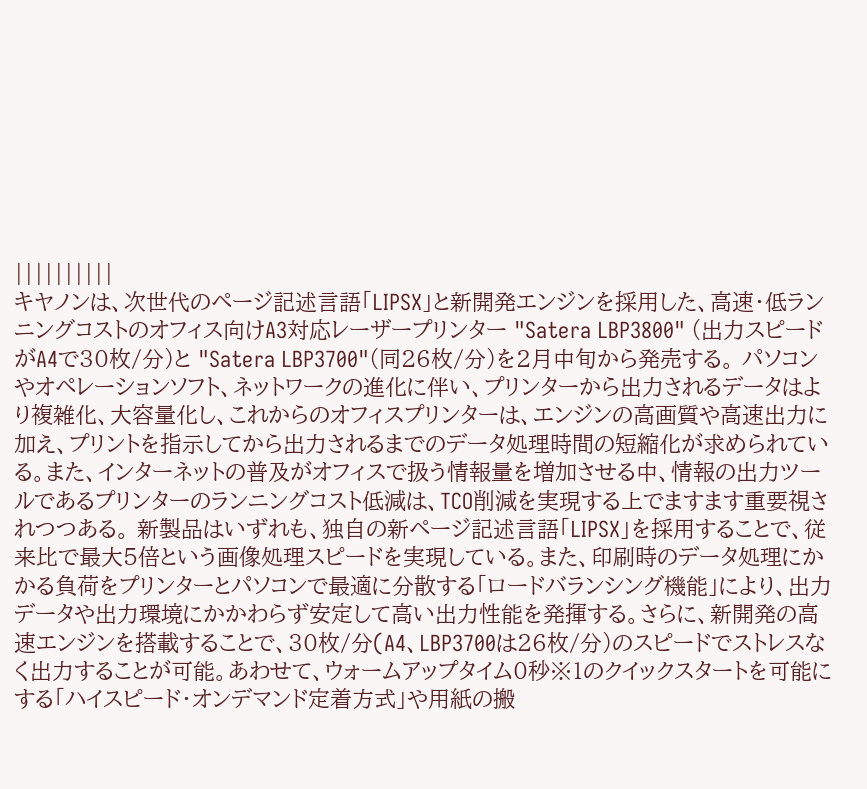||||||||||
キヤノンは、次世代のページ記述言語「LIPSX」と新開発エンジンを採用した、高速・低ランニングコストのオフィス向けA3対応レーザープリンター "Satera LBP3800" (出力スピードがA4で30枚/分)と "Satera LBP3700"(同26枚/分)を2月中旬から発売する。 パソコンやオペレーションソフト、ネットワークの進化に伴い、プリンターから出力されるデータはより複雑化、大容量化し、これからのオフィスプリンターは、エンジンの高画質や高速出力に加え、プリントを指示してから出力されるまでのデータ処理時間の短縮化が求められている。また、インターネットの普及がオフィスで扱う情報量を増加させる中、情報の出力ツールであるプリンターのランニングコスト低減は、TCO削減を実現する上でますます重要視されつつある。 新製品はいずれも、独自の新ページ記述言語「LIPSX」を採用することで、従来比で最大5倍という画像処理スピードを実現している。また、印刷時のデータ処理にかかる負荷をプリンターとパソコンで最適に分散する「ロードバランシング機能」により、出力データや出力環境にかかわらず安定して高い出力性能を発揮する。さらに、新開発の高速エンジンを搭載することで、30枚/分(A4、LBP3700は26枚/分)のスピードでストレスなく出力することが可能。あわせて、ウォームアップタイム0秒※1のクイックスタートを可能にする「ハイスピード・オンデマンド定着方式」や用紙の搬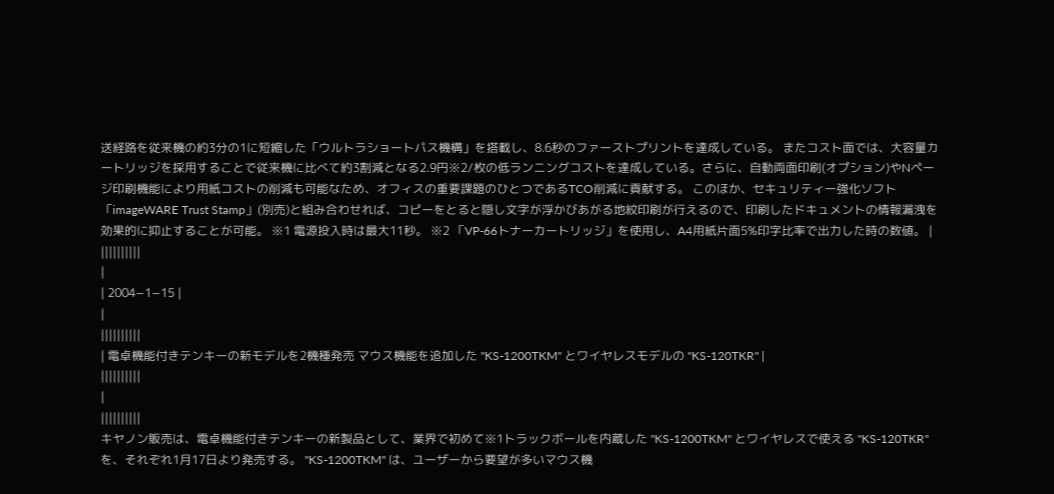送経路を従来機の約3分の1に短縮した「ウルトラショートパス機構」を搭載し、8.6秒のファーストプリントを達成している。 またコスト面では、大容量カートリッジを採用することで従来機に比べて約3割減となる2.9円※2/枚の低ランニングコストを達成している。さらに、自動両面印刷(オプション)やNページ印刷機能により用紙コストの削減も可能なため、オフィスの重要課題のひとつであるTCO削減に貢献する。 このほか、セキュリティー強化ソフト「imageWARE Trust Stamp」(別売)と組み合わせれば、コピーをとると隠し文字が浮かびあがる地紋印刷が行えるので、印刷したドキュメントの情報漏洩を効果的に抑止することが可能。 ※1 電源投入時は最大11秒。 ※2 「VP-66トナーカートリッジ」を使用し、A4用紙片面5%印字比率で出力した時の数値。 |
||||||||||
|
| 2004−1−15 |
|
||||||||||
| 電卓機能付きテンキーの新モデルを2機種発売 マウス機能を追加した "KS-1200TKM" とワイヤレスモデルの "KS-120TKR" |
||||||||||
|
||||||||||
キヤノン販売は、電卓機能付きテンキーの新製品として、業界で初めて※1トラックボールを内蔵した "KS-1200TKM" とワイヤレスで使える "KS-120TKR" を、それぞれ1月17日より発売する。 "KS-1200TKM" は、ユーザーから要望が多いマウス機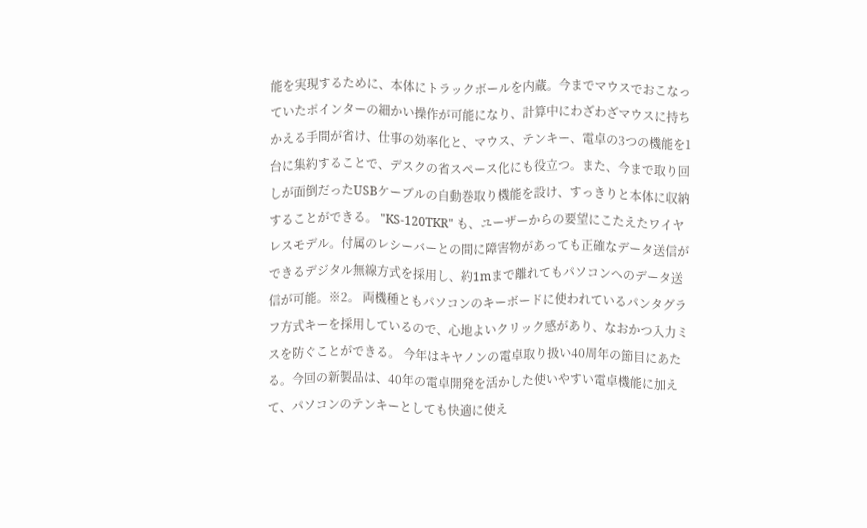能を実現するために、本体にトラックボールを内蔵。今までマウスでおこなっていたポインターの細かい操作が可能になり、計算中にわざわざマウスに持ちかえる手間が省け、仕事の効率化と、マウス、テンキー、電卓の3つの機能を1台に集約することで、デスクの省スペース化にも役立つ。また、今まで取り回しが面倒だったUSBケーブルの自動巻取り機能を設け、すっきりと本体に収納することができる。 "KS-120TKR" も、ユーザーからの要望にこたえたワイヤレスモデル。付属のレシーバーとの間に障害物があっても正確なデータ送信ができるデジタル無線方式を採用し、約1mまで離れてもパソコンへのデータ送信が可能。※2。 両機種ともパソコンのキーボードに使われているパンタグラフ方式キーを採用しているので、心地よいクリック感があり、なおかつ入力ミスを防ぐことができる。 今年はキヤノンの電卓取り扱い40周年の節目にあたる。今回の新製品は、40年の電卓開発を活かした使いやすい電卓機能に加えて、パソコンのテンキーとしても快適に使え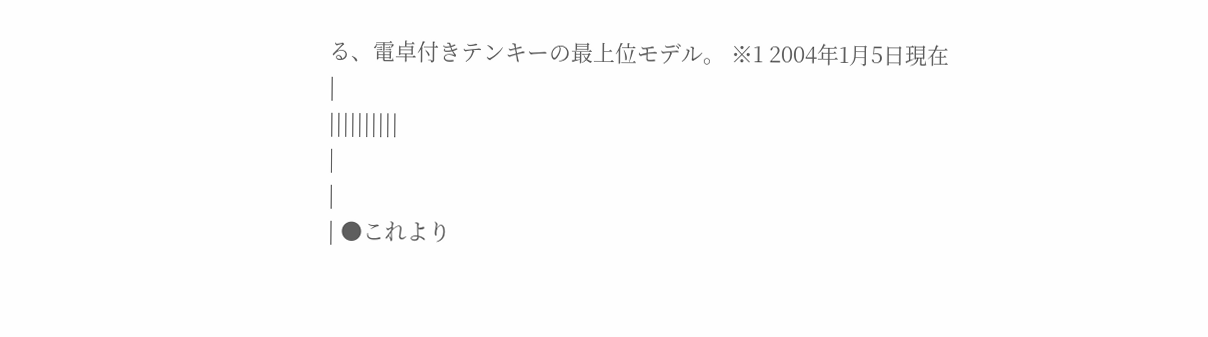る、電卓付きテンキーの最上位モデル。 ※1 2004年1月5日現在
|
||||||||||
|
|
| ●これより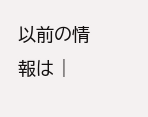以前の情報は |